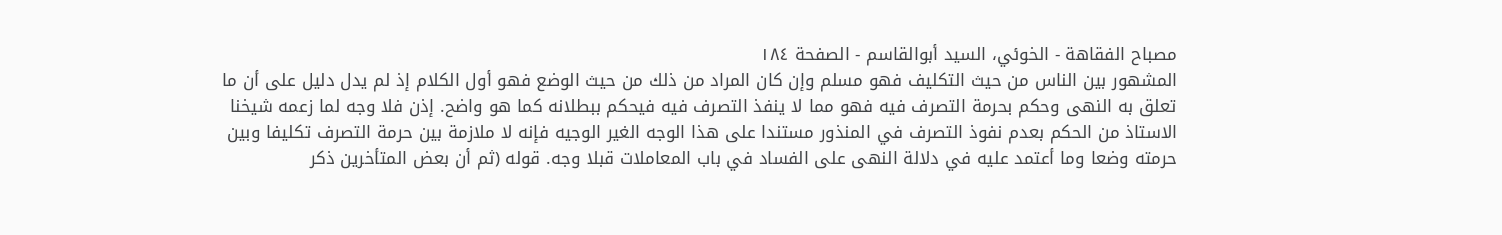مصباح الفقاهة - الخوئي، السيد أبوالقاسم - الصفحة ١٨٤
المشهور بين الناس من حيث التكليف فهو مسلم وإن كان المراد من ذلك من حيث الوضع فهو أول الكلام إذ لم يدل دليل على أن ما تعلق به النهى وحكم بحرمة التصرف فيه فهو مما لا ينفذ التصرف فيه فيحكم ببطلانه كما هو واضح. إذن فلا وجه لما زعمه شيخنا الاستاذ من الحكم بعدم نفوذ التصرف في المنذور مستندا على هذا الوجه الغير الوجيه فإنه لا ملازمة بين حرمة التصرف تكليفا وبين حرمته وضعا وما أعتمد عليه في دلالة النهى على الفساد في باب المعاملات قبلا وجه. قوله (ثم أن بعض المتأخرين ذكر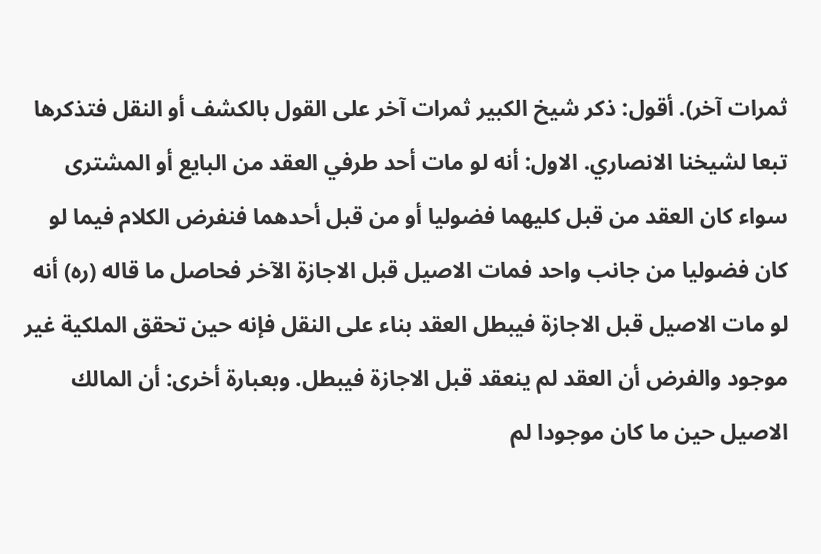ثمرات آخر). أقول: ذكر شيخ الكبير ثمرات آخر على القول بالكشف أو النقل فتذكرها تبعا لشيخنا الانصاري. الاول: أنه لو مات أحد طرفي العقد من البايع أو المشترى سواء كان العقد من قبل كليهما فضوليا أو من قبل أحدهما فنفرض الكلام فيما لو كان فضوليا من جانب واحد فمات الاصيل قبل الاجازة الآخر فحاصل ما قاله (ره) أنه لو مات الاصيل قبل الاجازة فيبطل العقد بناء على النقل فإنه حين تحقق الملكية غير موجود والفرض أن العقد لم ينعقد قبل الاجازة فيبطل. وبعبارة أخرى: أن المالك الاصيل حين ما كان موجودا لم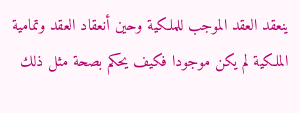ينعقد العقد الموجب للملكية وحين أنعقاد العقد وتمامية الملكية لم يكن موجودا فكيف يحكم بصحة مثل ذلك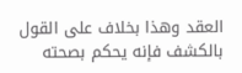العقد وهذا بخلاف على القول بالكشف فإنه يحكم بصحته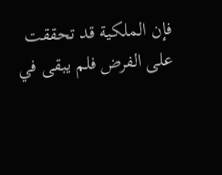فإن الملكية قد تحققت على الفرض فلم يبقى في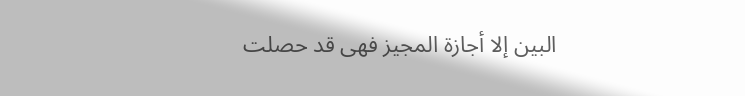البين إلا أجازة المجيز فهى قد حصلت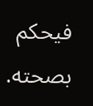فيحكم بصحته.